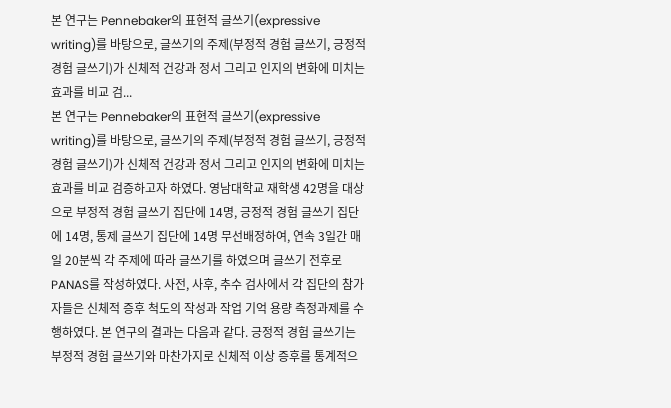본 연구는 Pennebaker의 표현적 글쓰기(expressive writing)를 바탕으로, 글쓰기의 주제(부정적 경험 글쓰기, 긍정적 경험 글쓰기)가 신체적 건강과 정서 그리고 인지의 변화에 미치는 효과를 비교 검...
본 연구는 Pennebaker의 표현적 글쓰기(expressive writing)를 바탕으로, 글쓰기의 주제(부정적 경험 글쓰기, 긍정적 경험 글쓰기)가 신체적 건강과 정서 그리고 인지의 변화에 미치는 효과를 비교 검증하고자 하였다. 영남대학교 재학생 42명을 대상으로 부정적 경험 글쓰기 집단에 14명, 긍정적 경험 글쓰기 집단에 14명, 통제 글쓰기 집단에 14명 무선배정하여, 연속 3일간 매일 20분씩 각 주제에 따라 글쓰기를 하였으며 글쓰기 전후로 PANAS를 작성하였다. 사전, 사후, 추수 검사에서 각 집단의 참가자들은 신체적 증후 척도의 작성과 작업 기억 용량 측정과제를 수행하였다. 본 연구의 결과는 다음과 같다. 긍정적 경험 글쓰기는 부정적 경험 글쓰기와 마찬가지로 신체적 이상 증후를 통계적으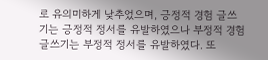로 유의미하게 낮추었으며, 긍정적 경험 글쓰기는 긍정적 정서를 유발하였으나 부정적 경험 글쓰기는 부정적 정서를 유발하였다. 또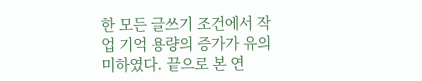한 모든 글쓰기 조건에서 작업 기억 용량의 증가가 유의미하였다. 끝으로 본 연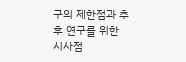구의 제한점과 추후 연구를 위한 시사점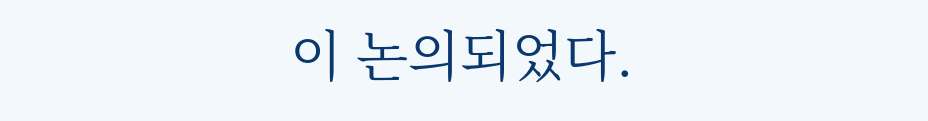이 논의되었다.